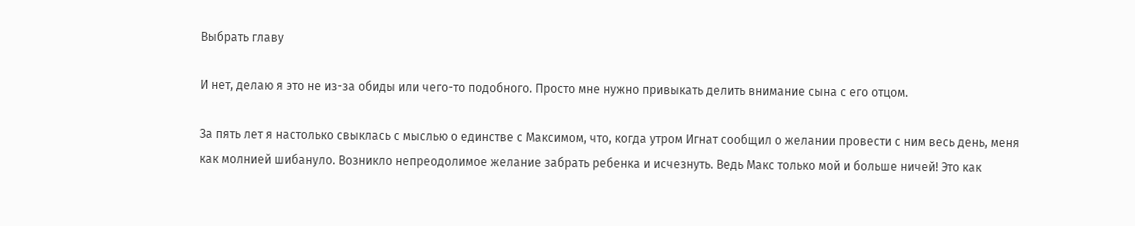Выбрать главу

И нет, делаю я это не из-за обиды или чего-то подобного. Просто мне нужно привыкать делить внимание сына с его отцом.

За пять лет я настолько свыклась с мыслью о единстве с Максимом, что, когда утром Игнат сообщил о желании провести с ним весь день, меня как молнией шибануло. Возникло непреодолимое желание забрать ребенка и исчезнуть. Ведь Макс только мой и больше ничей! Это как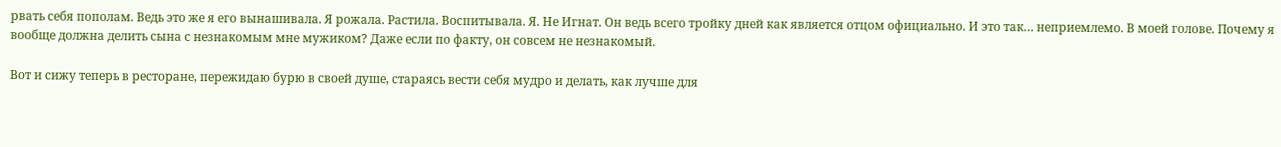рвать себя пополам. Ведь это же я его вынашивала. Я рожала. Растила. Воспитывала. Я. Не Игнат. Он ведь всего тройку дней как является отцом официально. И это так… неприемлемо. В моей голове. Почему я вообще должна делить сына с незнакомым мне мужиком? Даже если по факту, он совсем не незнакомый.

Вот и сижу теперь в ресторане, пережидаю бурю в своей душе, стараясь вести себя мудро и делать, как лучше для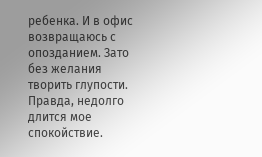ребенка. И в офис возвращаюсь с опозданием. Зато без желания творить глупости. Правда, недолго длится мое спокойствие.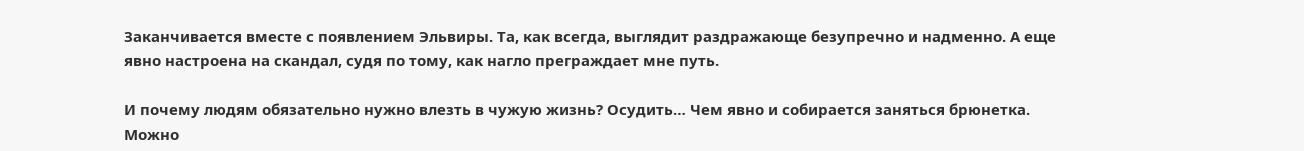Заканчивается вместе с появлением Эльвиры. Та, как всегда, выглядит раздражающе безупречно и надменно. А еще явно настроена на скандал, судя по тому, как нагло преграждает мне путь.

И почему людям обязательно нужно влезть в чужую жизнь? Осудить… Чем явно и собирается заняться брюнетка. Можно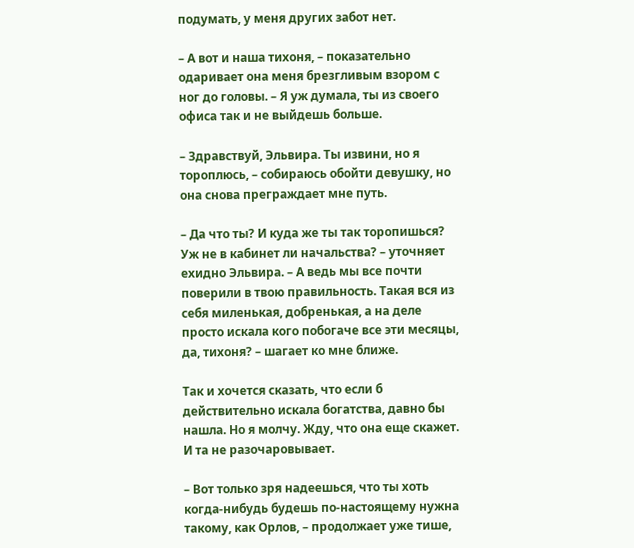подумать, у меня других забот нет.

– А вот и наша тихоня, – показательно одаривает она меня брезгливым взором с ног до головы. – Я уж думала, ты из своего офиса так и не выйдешь больше.

– Здравствуй, Эльвира. Ты извини, но я тороплюсь, – собираюсь обойти девушку, но она снова преграждает мне путь.

– Да что ты? И куда же ты так торопишься? Уж не в кабинет ли начальства? – уточняет ехидно Эльвира. – А ведь мы все почти поверили в твою правильность. Такая вся из себя миленькая, добренькая, а на деле просто искала кого побогаче все эти месяцы, да, тихоня? – шагает ко мне ближе.

Так и хочется сказать, что если б действительно искала богатства, давно бы нашла. Но я молчу. Жду, что она еще скажет. И та не разочаровывает.

– Вот только зря надеешься, что ты хоть когда-нибудь будешь по-настоящему нужна такому, как Орлов, – продолжает уже тише,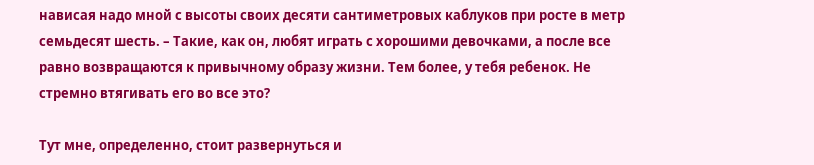нависая надо мной с высоты своих десяти сантиметровых каблуков при росте в метр семьдесят шесть. – Такие, как он, любят играть с хорошими девочками, а после все равно возвращаются к привычному образу жизни. Тем более, у тебя ребенок. Не стремно втягивать его во все это?

Тут мне, определенно, стоит развернуться и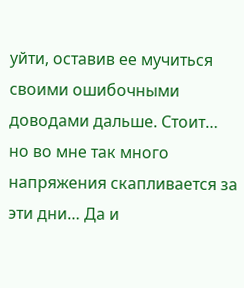уйти, оставив ее мучиться своими ошибочными доводами дальше. Стоит… но во мне так много напряжения скапливается за эти дни… Да и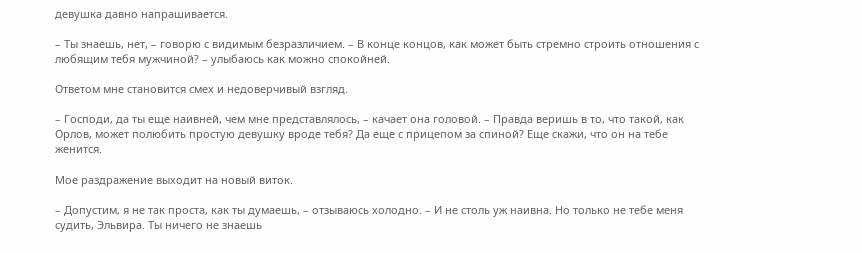девушка давно напрашивается.

– Ты знаешь, нет, – говорю с видимым безразличием. – В конце концов, как может быть стремно строить отношения с любящим тебя мужчиной? – улыбаюсь как можно спокойней.

Ответом мне становится смех и недоверчивый взгляд.

– Господи, да ты еще наивней, чем мне представлялось, – качает она головой. – Правда веришь в то, что такой, как Орлов, может полюбить простую девушку вроде тебя? Да еще с прицепом за спиной? Еще скажи, что он на тебе женится.

Мое раздражение выходит на новый виток.

– Допустим, я не так проста, как ты думаешь, – отзываюсь холодно. – И не столь уж наивна. Но только не тебе меня судить, Эльвира. Ты ничего не знаешь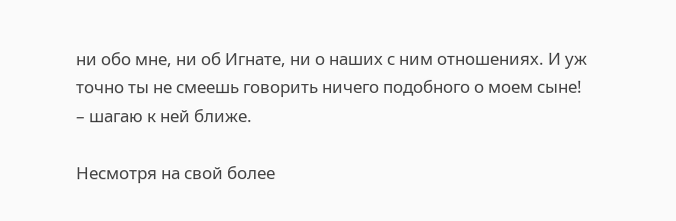ни обо мне, ни об Игнате, ни о наших с ним отношениях. И уж точно ты не смеешь говорить ничего подобного о моем сыне! – шагаю к ней ближе.

Несмотря на свой более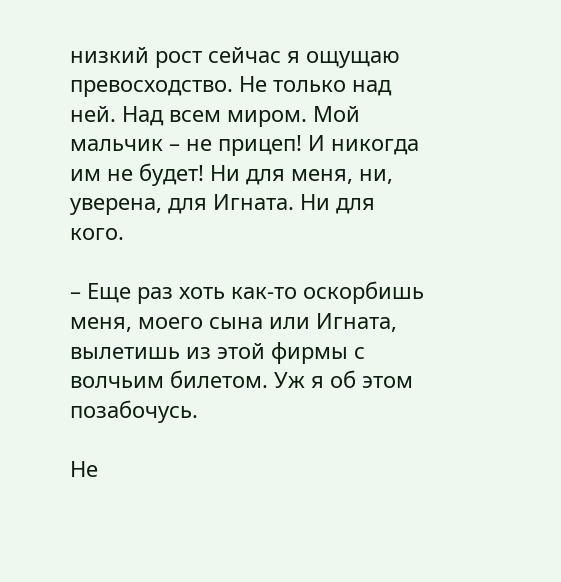низкий рост сейчас я ощущаю превосходство. Не только над ней. Над всем миром. Мой мальчик – не прицеп! И никогда им не будет! Ни для меня, ни, уверена, для Игната. Ни для кого.

– Еще раз хоть как-то оскорбишь меня, моего сына или Игната, вылетишь из этой фирмы с волчьим билетом. Уж я об этом позабочусь.

Не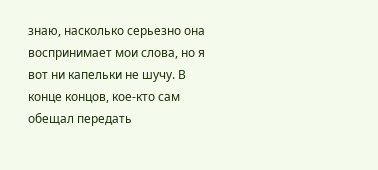знаю, насколько серьезно она воспринимает мои слова, но я вот ни капельки не шучу. В конце концов, кое-кто сам обещал передать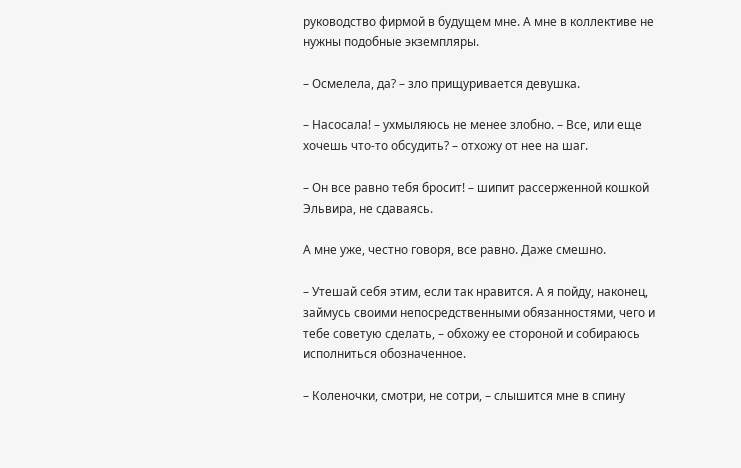руководство фирмой в будущем мне. А мне в коллективе не нужны подобные экземпляры.

– Осмелела, да? – зло прищуривается девушка.

– Насосала! – ухмыляюсь не менее злобно. – Все, или еще хочешь что-то обсудить? – отхожу от нее на шаг.

– Он все равно тебя бросит! – шипит рассерженной кошкой Эльвира, не сдаваясь.

А мне уже, честно говоря, все равно. Даже смешно.

– Утешай себя этим, если так нравится. А я пойду, наконец, займусь своими непосредственными обязанностями, чего и тебе советую сделать, – обхожу ее стороной и собираюсь исполниться обозначенное.

– Коленочки, смотри, не сотри, – слышится мне в спину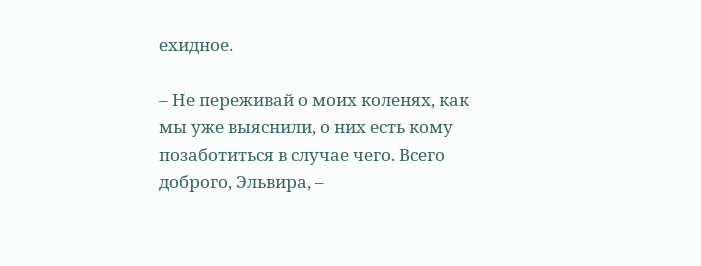ехидное.

– Не переживай о моих коленях, как мы уже выяснили, о них есть кому позаботиться в случае чего. Всего доброго, Эльвира, –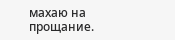махаю на прощание.